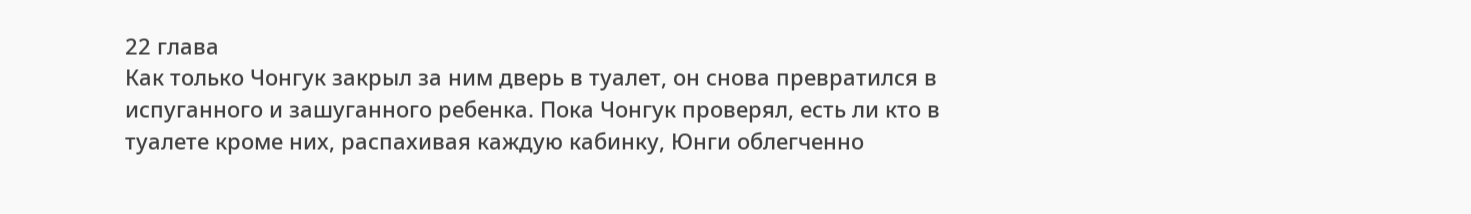22 глава
Как только Чонгук закрыл за ним дверь в туалет, он снова превратился в испуганного и зашуганного ребенка. Пока Чонгук проверял, есть ли кто в туалете кроме них, распахивая каждую кабинку, Юнги облегченно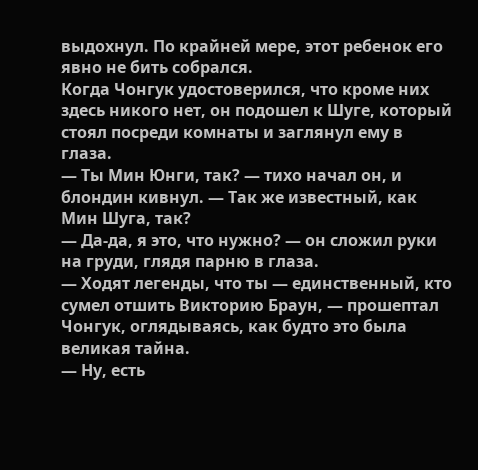выдохнул. По крайней мере, этот ребенок его явно не бить собрался.
Когда Чонгук удостоверился, что кроме них здесь никого нет, он подошел к Шуге, который стоял посреди комнаты и заглянул ему в глаза.
— Ты Мин Юнги, так? — тихо начал он, и блондин кивнул. — Так же известный, как Мин Шуга, так?
— Да-да, я это, что нужно? — он сложил руки на груди, глядя парню в глаза.
— Ходят легенды, что ты — единственный, кто сумел отшить Викторию Браун, — прошептал Чонгук, оглядываясь, как будто это была великая тайна.
— Ну, есть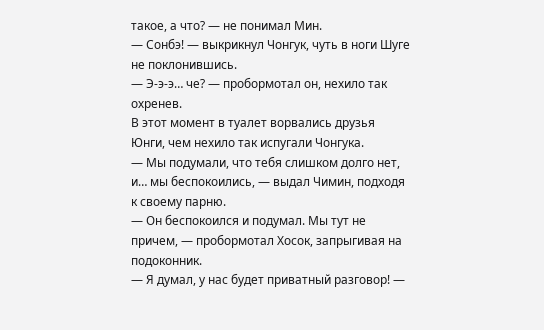такое, а что? — не понимал Мин.
— Сонбэ! — выкрикнул Чонгук, чуть в ноги Шуге не поклонившись.
— Э-э-э… че? — пробормотал он, нехило так охренев.
В этот момент в туалет ворвались друзья Юнги, чем нехило так испугали Чонгука.
— Мы подумали, что тебя слишком долго нет, и… мы беспокоились, — выдал Чимин, подходя к своему парню.
— Он беспокоился и подумал. Мы тут не причем, — пробормотал Хосок, запрыгивая на подоконник.
— Я думал, у нас будет приватный разговор! —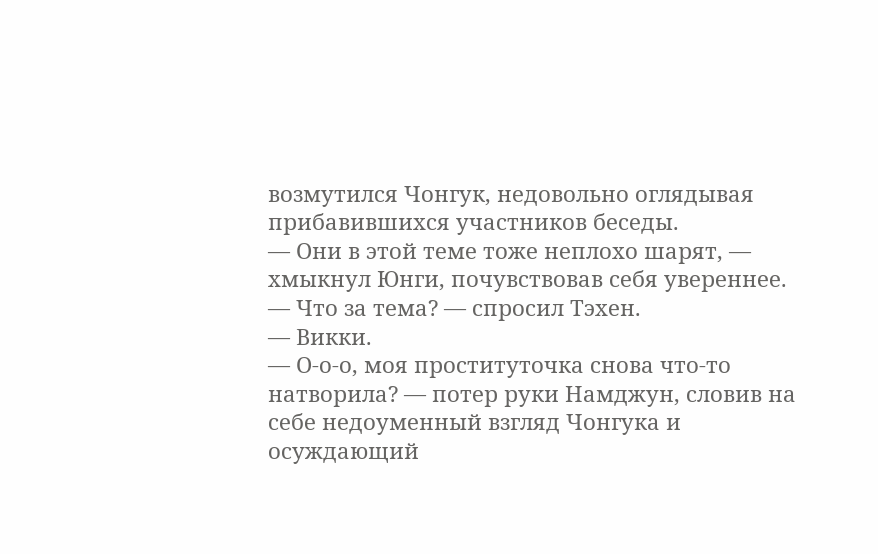возмутился Чонгук, недовольно оглядывая прибавившихся участников беседы.
— Они в этой теме тоже неплохо шарят, — хмыкнул Юнги, почувствовав себя увереннее.
— Что за тема? — спросил Тэхен.
— Викки.
— О-о-о, моя проституточка снова что-то натворила? — потер руки Намджун, словив на себе недоуменный взгляд Чонгука и осуждающий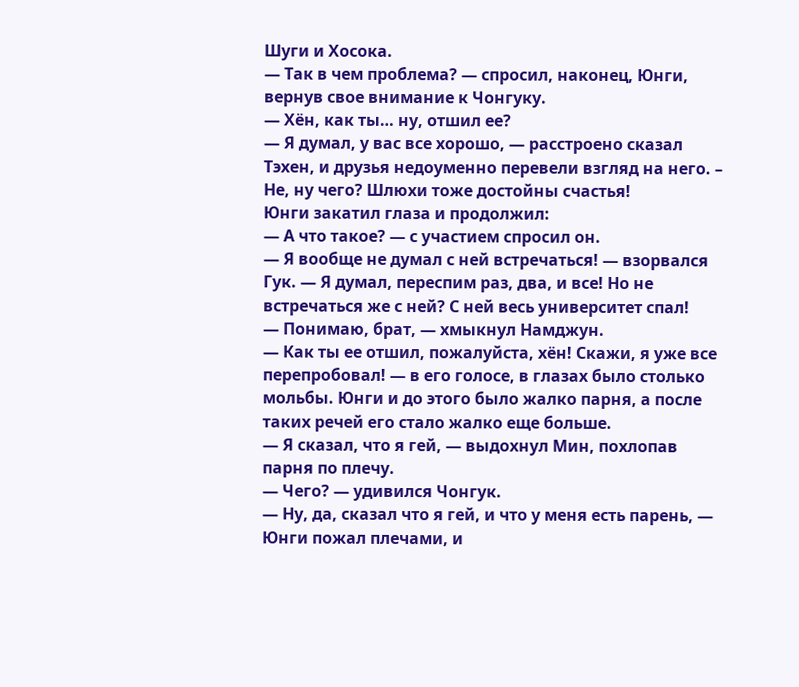Шуги и Хосока.
— Так в чем проблема? — спросил, наконец, Юнги, вернув свое внимание к Чонгуку.
— Хён, как ты… ну, отшил ее?
— Я думал, у вас все хорошо, — расстроено сказал Тэхен, и друзья недоуменно перевели взгляд на него. – Не, ну чего? Шлюхи тоже достойны счастья!
Юнги закатил глаза и продолжил:
— А что такое? — с участием спросил он.
— Я вообще не думал с ней встречаться! — взорвался Гук. — Я думал, переспим раз, два, и все! Но не встречаться же с ней? С ней весь университет спал!
— Понимаю, брат, — хмыкнул Намджун.
— Как ты ее отшил, пожалуйста, хён! Скажи, я уже все перепробовал! — в его голосе, в глазах было столько мольбы. Юнги и до этого было жалко парня, а после таких речей его стало жалко еще больше.
— Я сказал, что я гей, — выдохнул Мин, похлопав парня по плечу.
— Чего? — удивился Чонгук.
— Ну, да, сказал что я гей, и что у меня есть парень, — Юнги пожал плечами, и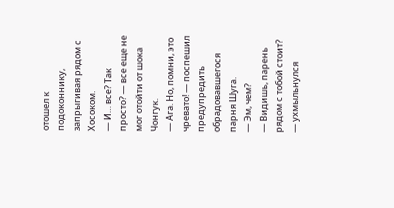отошел к подоконнику, запрыгивая рядом с Хосоком.
— И… все? Так просто? — все еще не мог отойти от шока Чонгук.
— Ага. Но, помни, это чревато! — поспешил предупредить обрадовавшегося парня Шуга.
— Эм, чем?
— Видишь, парень рядом с тобой стоит? — ухмыльнулся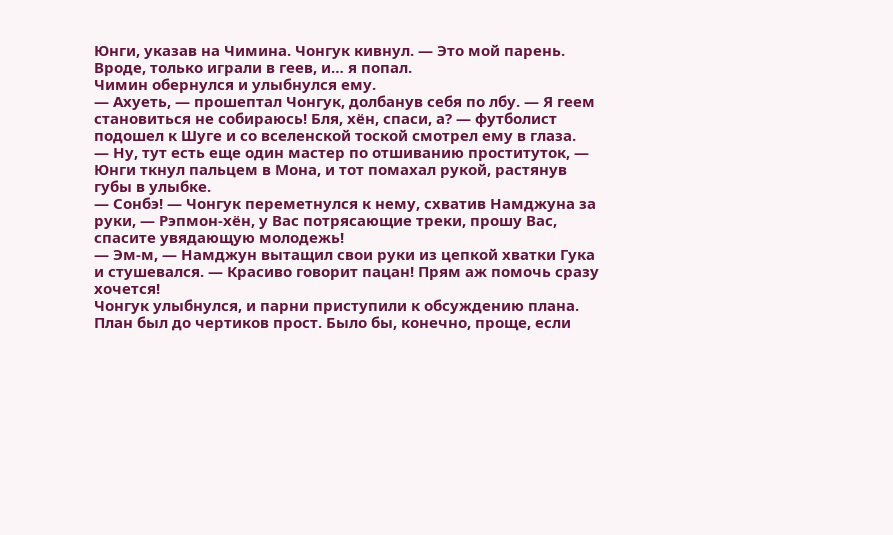Юнги, указав на Чимина. Чонгук кивнул. — Это мой парень. Вроде, только играли в геев, и… я попал.
Чимин обернулся и улыбнулся ему.
— Ахуеть, — прошептал Чонгук, долбанув себя по лбу. — Я геем становиться не собираюсь! Бля, хён, спаси, а? — футболист подошел к Шуге и со вселенской тоской смотрел ему в глаза.
— Ну, тут есть еще один мастер по отшиванию проституток, — Юнги ткнул пальцем в Мона, и тот помахал рукой, растянув губы в улыбке.
— Сонбэ! — Чонгук переметнулся к нему, схватив Намджуна за руки, — Рэпмон-хён, у Вас потрясающие треки, прошу Вас, спасите увядающую молодежь!
— Эм-м, — Намджун вытащил свои руки из цепкой хватки Гука и стушевался. — Красиво говорит пацан! Прям аж помочь сразу хочется!
Чонгук улыбнулся, и парни приступили к обсуждению плана.
План был до чертиков прост. Было бы, конечно, проще, если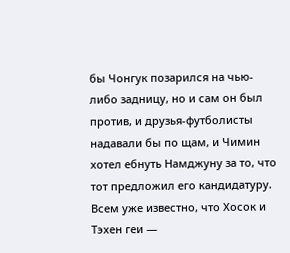бы Чонгук позарился на чью-либо задницу, но и сам он был против, и друзья-футболисты надавали бы по щам, и Чимин хотел ебнуть Намджуну за то, что тот предложил его кандидатуру.
Всем уже известно, что Хосок и Тэхен геи —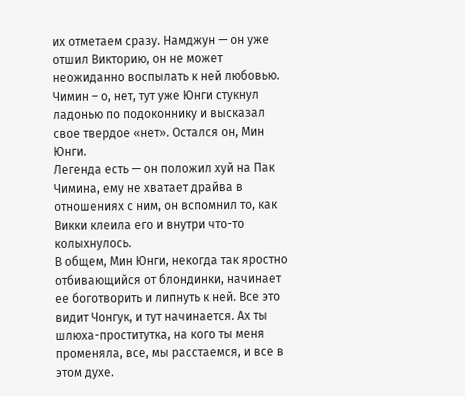их отметаем сразу. Намджун — он уже отшил Викторию, он не может неожиданно воспылать к ней любовью. Чимин – о, нет, тут уже Юнги стукнул ладонью по подоконнику и высказал свое твердое «нет». Остался он, Мин Юнги.
Легенда есть — он положил хуй на Пак Чимина, ему не хватает драйва в отношениях с ним, он вспомнил то, как Викки клеила его и внутри что-то колыхнулось.
В общем, Мин Юнги, некогда так яростно отбивающийся от блондинки, начинает ее боготворить и липнуть к ней. Все это видит Чонгук, и тут начинается. Ах ты шлюха-проститутка, на кого ты меня променяла, все, мы расстаемся, и все в этом духе.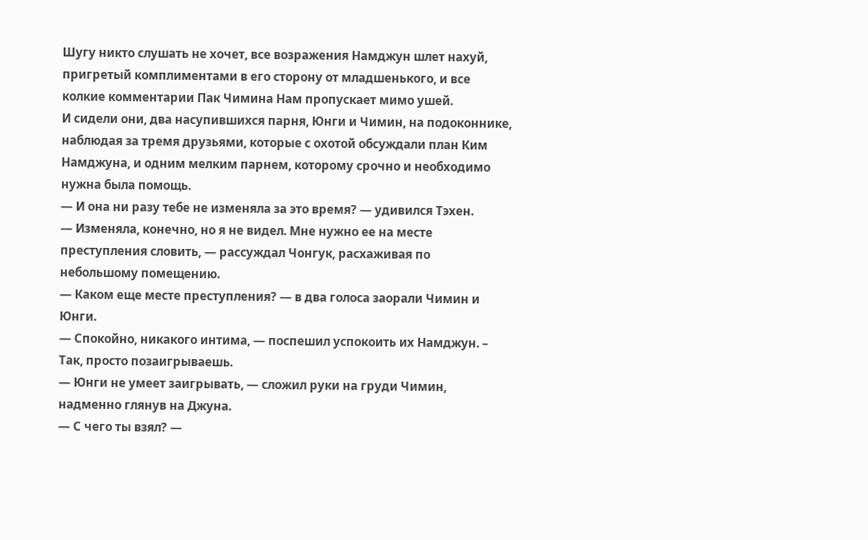Шугу никто слушать не хочет, все возражения Намджун шлет нахуй, пригретый комплиментами в его сторону от младшенького, и все колкие комментарии Пак Чимина Нам пропускает мимо ушей.
И сидели они, два насупившихся парня, Юнги и Чимин, на подоконнике, наблюдая за тремя друзьями, которые с охотой обсуждали план Ким Намджуна, и одним мелким парнем, которому срочно и необходимо нужна была помощь.
— И она ни разу тебе не изменяла за это время? — удивился Тэхен.
— Изменяла, конечно, но я не видел. Мне нужно ее на месте преступления словить, — рассуждал Чонгук, расхаживая по небольшому помещению.
— Каком еще месте преступления? — в два голоса заорали Чимин и Юнги.
— Спокойно, никакого интима, — поспешил успокоить их Намджун. – Так, просто позаигрываешь.
— Юнги не умеет заигрывать, — сложил руки на груди Чимин, надменно глянув на Джуна.
— С чего ты взял? —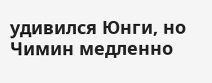удивился Юнги, но Чимин медленно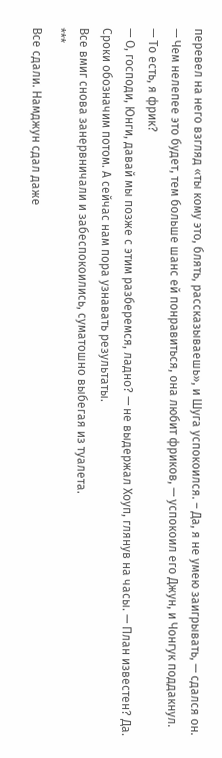перевел на него взгляд «ты кому это, блять, рассказываешь», и Шуга успокоился. – Да, я не умею заигрывать, — сдался он.
— Чем нелепее это будет, тем больше шанс ей понравиться, она любит фриков, — успокоил его Джун, и Чонгук поддакнул.
— То есть, я фрик?
— О, господи, Юнги, давай мы позже с этим разберемся, ладно? — не выдержал Хоуп, глянув на часы. — План известен? Да. Сроки обозначим потом. А сейчас нам пора узнавать результаты.
Все вмиг снова занервничали и забеспокоились, суматошно выбегая из туалета.
***
Все сдали. Намджун сдал даже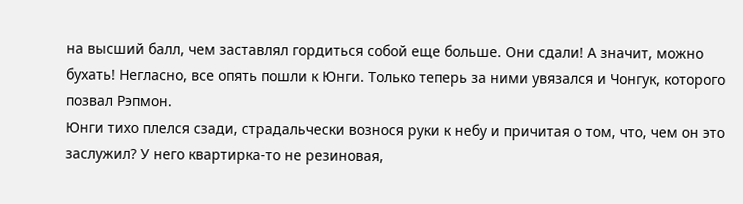на высший балл, чем заставлял гордиться собой еще больше. Они сдали! А значит, можно бухать! Негласно, все опять пошли к Юнги. Только теперь за ними увязался и Чонгук, которого позвал Рэпмон.
Юнги тихо плелся сзади, страдальчески вознося руки к небу и причитая о том, что, чем он это заслужил? У него квартирка-то не резиновая,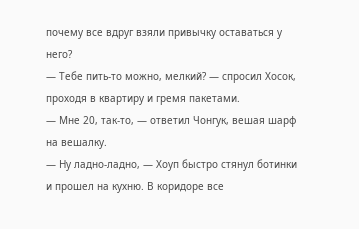почему все вдруг взяли привычку оставаться у него?
— Тебе пить-то можно, мелкий? — спросил Хосок, проходя в квартиру и гремя пакетами.
— Мне 20, так-то, — ответил Чонгук, вешая шарф на вешалку.
— Ну ладно-ладно, — Хоуп быстро стянул ботинки и прошел на кухню. В коридоре все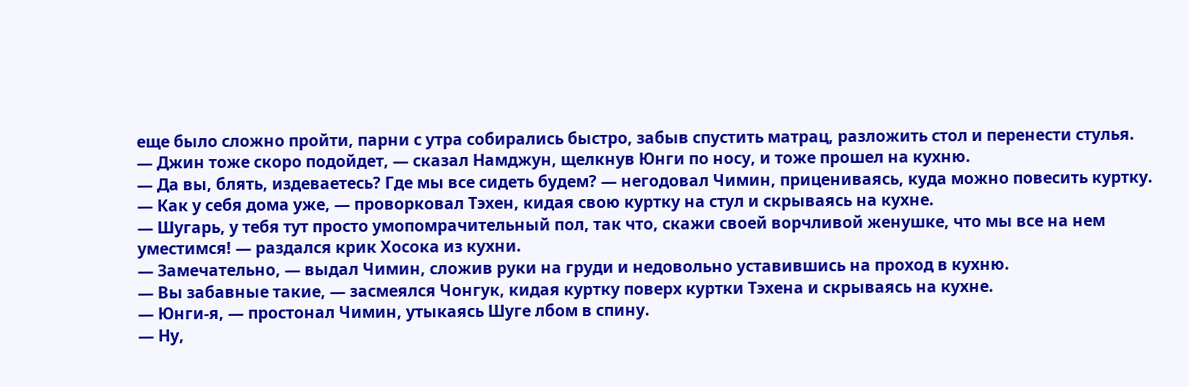еще было сложно пройти, парни с утра собирались быстро, забыв спустить матрац, разложить стол и перенести стулья.
— Джин тоже скоро подойдет, — сказал Намджун, щелкнув Юнги по носу, и тоже прошел на кухню.
— Да вы, блять, издеваетесь? Где мы все сидеть будем? — негодовал Чимин, прицениваясь, куда можно повесить куртку.
— Как у себя дома уже, — проворковал Тэхен, кидая свою куртку на стул и скрываясь на кухне.
— Шугарь, у тебя тут просто умопомрачительный пол, так что, скажи своей ворчливой женушке, что мы все на нем уместимся! — раздался крик Хосока из кухни.
— Замечательно, — выдал Чимин, сложив руки на груди и недовольно уставившись на проход в кухню.
— Вы забавные такие, — засмеялся Чонгук, кидая куртку поверх куртки Тэхена и скрываясь на кухне.
— Юнги-я, — простонал Чимин, утыкаясь Шуге лбом в спину.
— Ну,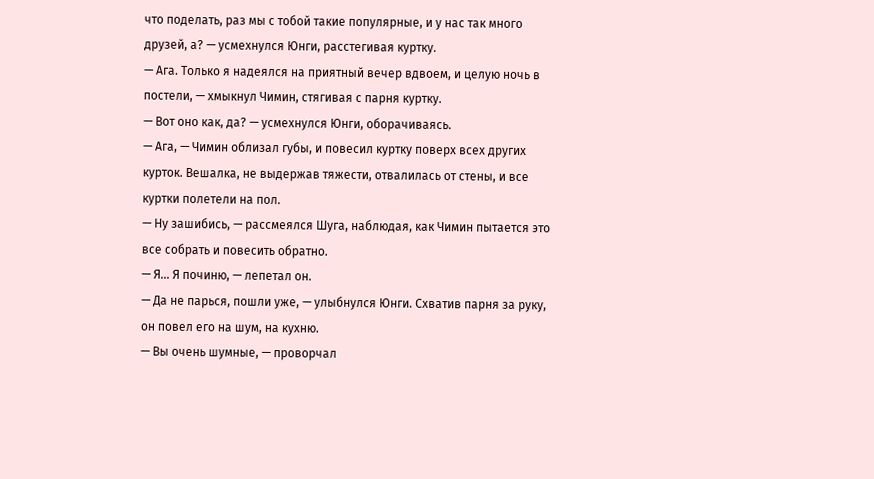что поделать, раз мы с тобой такие популярные, и у нас так много друзей, а? — усмехнулся Юнги, расстегивая куртку.
— Ага. Только я надеялся на приятный вечер вдвоем, и целую ночь в постели, — хмыкнул Чимин, стягивая с парня куртку.
— Вот оно как, да? — усмехнулся Юнги, оборачиваясь.
— Ага, — Чимин облизал губы, и повесил куртку поверх всех других курток. Вешалка, не выдержав тяжести, отвалилась от стены, и все куртки полетели на пол.
— Ну зашибись, — рассмеялся Шуга, наблюдая, как Чимин пытается это все собрать и повесить обратно.
— Я… Я починю, — лепетал он.
— Да не парься, пошли уже, — улыбнулся Юнги. Схватив парня за руку, он повел его на шум, на кухню.
— Вы очень шумные, — проворчал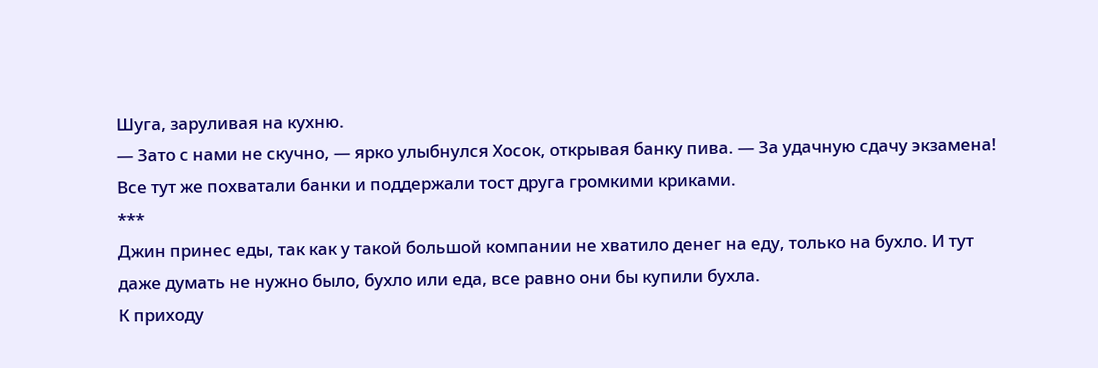Шуга, заруливая на кухню.
— Зато с нами не скучно, — ярко улыбнулся Хосок, открывая банку пива. — За удачную сдачу экзамена!
Все тут же похватали банки и поддержали тост друга громкими криками.
***
Джин принес еды, так как у такой большой компании не хватило денег на еду, только на бухло. И тут даже думать не нужно было, бухло или еда, все равно они бы купили бухла.
К приходу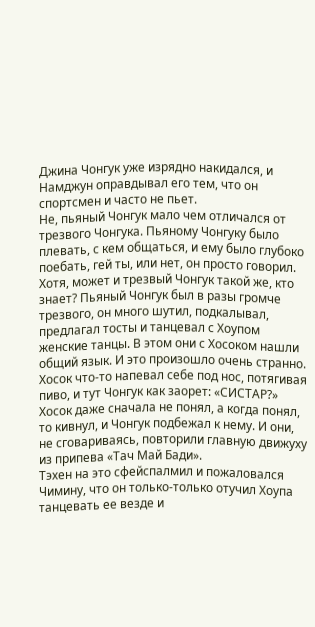Джина Чонгук уже изрядно накидался, и Намджун оправдывал его тем, что он спортсмен и часто не пьет.
Не, пьяный Чонгук мало чем отличался от трезвого Чонгука. Пьяному Чонгуку было плевать, с кем общаться, и ему было глубоко поебать, гей ты, или нет, он просто говорил. Хотя, может и трезвый Чонгук такой же, кто знает? Пьяный Чонгук был в разы громче трезвого, он много шутил, подкалывал, предлагал тосты и танцевал с Хоупом женские танцы. В этом они с Хосоком нашли общий язык. И это произошло очень странно. Хосок что-то напевал себе под нос, потягивая пиво, и тут Чонгук как заорет: «СИСТАР?»
Хосок даже сначала не понял, а когда понял, то кивнул, и Чонгук подбежал к нему. И они, не сговариваясь, повторили главную движуху из припева «Тач Май Бади».
Тэхен на это сфейспалмил и пожаловался Чимину, что он только-только отучил Хоупа танцевать ее везде и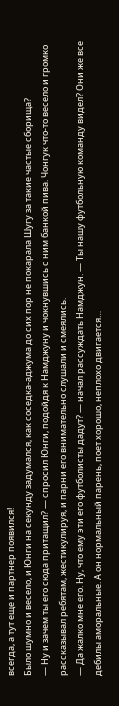всегда, а тут еще и партнер появился!
Было шумно и весело, и Юнги на секунду задумался, как соседка-аджума до сих пор не покарала Шугу за такие частые сборища?
— Ну и зачем ты его сюда притащил? — спросил Юнги, подойдя к Намджуну и чокнувшись с ним банкой пива. Чонгук что-то весело и громко рассказывал ребятам, жестикулируя, и парни его внимательно слушали и смеялись.
— Да жалко мне его. Ну, что ему эти его футболисты дадут? — начал рассуждать Намджун. — Ты нашу футбольную команду видел? Они же все дебилы аморальные. А он нормальный парень, поет хорошо, неплохо двигается…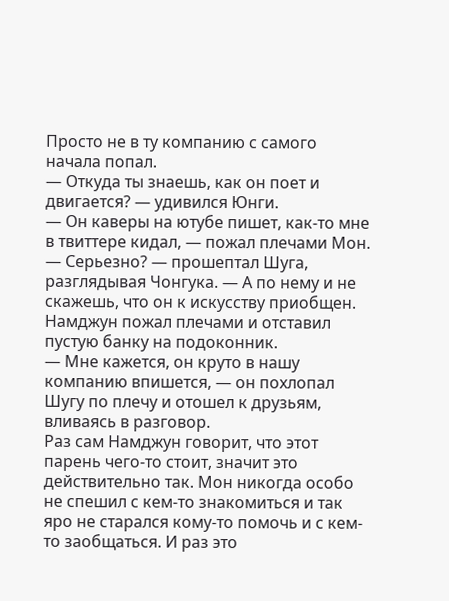Просто не в ту компанию с самого начала попал.
— Откуда ты знаешь, как он поет и двигается? — удивился Юнги.
— Он каверы на ютубе пишет, как-то мне в твиттере кидал, — пожал плечами Мон.
— Серьезно? — прошептал Шуга, разглядывая Чонгука. — А по нему и не скажешь, что он к искусству приобщен.
Намджун пожал плечами и отставил пустую банку на подоконник.
— Мне кажется, он круто в нашу компанию впишется, — он похлопал Шугу по плечу и отошел к друзьям, вливаясь в разговор.
Раз сам Намджун говорит, что этот парень чего-то стоит, значит это действительно так. Мон никогда особо не спешил с кем-то знакомиться и так яро не старался кому-то помочь и с кем-то заобщаться. И раз это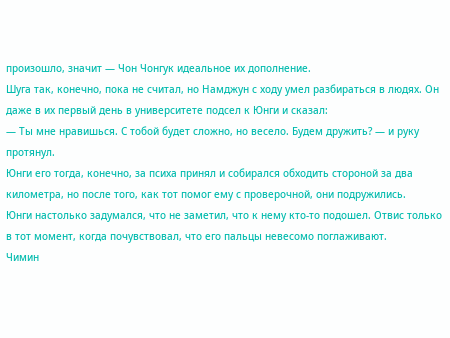произошло, значит — Чон Чонгук идеальное их дополнение.
Шуга так, конечно, пока не считал, но Намджун с ходу умел разбираться в людях. Он даже в их первый день в университете подсел к Юнги и сказал:
— Ты мне нравишься. С тобой будет сложно, но весело. Будем дружить? — и руку протянул.
Юнги его тогда, конечно, за психа принял и собирался обходить стороной за два километра, но после того, как тот помог ему с проверочной, они подружились.
Юнги настолько задумался, что не заметил, что к нему кто-то подошел. Отвис только в тот момент, когда почувствовал, что его пальцы невесомо поглаживают.
Чимин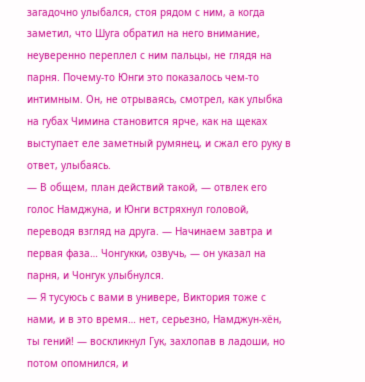загадочно улыбался, стоя рядом с ним, а когда заметил, что Шуга обратил на него внимание, неуверенно переплел с ним пальцы, не глядя на парня. Почему-то Юнги это показалось чем-то интимным. Он, не отрываясь, смотрел, как улыбка на губах Чимина становится ярче, как на щеках выступает еле заметный румянец, и сжал его руку в ответ, улыбаясь.
— В общем, план действий такой, — отвлек его голос Намджуна, и Юнги встряхнул головой, переводя взгляд на друга. — Начинаем завтра и первая фаза… Чонгукки, озвучь, — он указал на парня, и Чонгук улыбнулся.
— Я тусуюсь с вами в универе, Виктория тоже с нами, и в это время… нет, серьезно, Намджун-хён, ты гений! — воскликнул Гук, захлопав в ладоши, но потом опомнился, и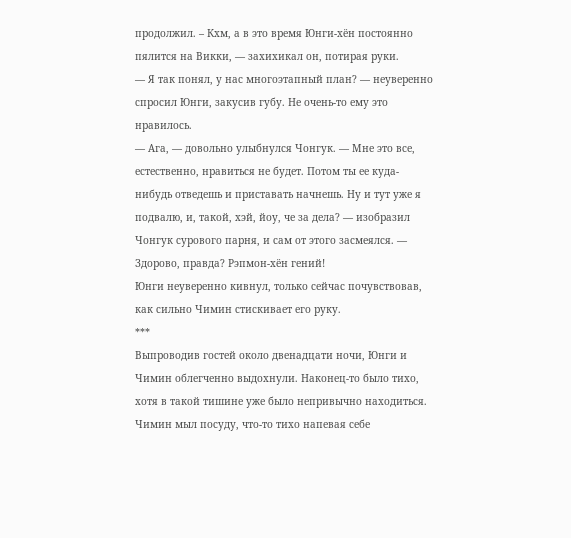продолжил. – Кхм, а в это время Юнги-хён постоянно пялится на Викки, — захихикал он, потирая руки.
— Я так понял, у нас многоэтапный план? — неуверенно спросил Юнги, закусив губу. Не очень-то ему это нравилось.
— Ага, — довольно улыбнулся Чонгук. — Мне это все, естественно, нравиться не будет. Потом ты ее куда-нибудь отведешь и приставать начнешь. Ну и тут уже я подвалю, и, такой, хэй, йоу, че за дела? — изобразил Чонгук сурового парня, и сам от этого засмеялся. — Здорово, правда? Рэпмон-хён гений!
Юнги неуверенно кивнул, только сейчас почувствовав, как сильно Чимин стискивает его руку.
***
Выпроводив гостей около двенадцати ночи, Юнги и Чимин облегченно выдохнули. Наконец-то было тихо, хотя в такой тишине уже было непривычно находиться.
Чимин мыл посуду, что-то тихо напевая себе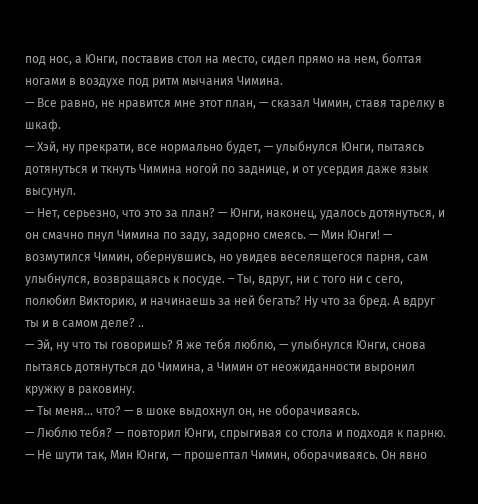под нос, а Юнги, поставив стол на место, сидел прямо на нем, болтая ногами в воздухе под ритм мычания Чимина.
— Все равно, не нравится мне этот план, — сказал Чимин, ставя тарелку в шкаф.
— Хэй, ну прекрати, все нормально будет, — улыбнулся Юнги, пытаясь дотянуться и ткнуть Чимина ногой по заднице, и от усердия даже язык высунул.
— Нет, серьезно, что это за план? — Юнги, наконец, удалось дотянуться, и он смачно пнул Чимина по заду, задорно смеясь. — Мин Юнги! — возмутился Чимин, обернувшись, но увидев веселящегося парня, сам улыбнулся, возвращаясь к посуде. – Ты, вдруг, ни с того ни с сего, полюбил Викторию, и начинаешь за ней бегать? Ну что за бред. А вдруг ты и в самом деле? ..
— Эй, ну что ты говоришь? Я же тебя люблю, — улыбнулся Юнги, снова пытаясь дотянуться до Чимина, а Чимин от неожиданности выронил кружку в раковину.
— Ты меня… что? — в шоке выдохнул он, не оборачиваясь.
— Люблю тебя? — повторил Юнги, спрыгивая со стола и подходя к парню.
— Не шути так, Мин Юнги, — прошептал Чимин, оборачиваясь. Он явно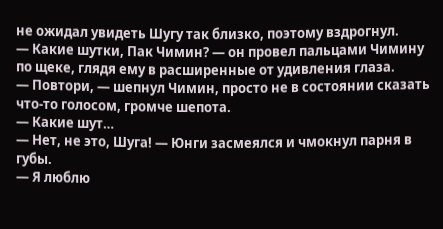не ожидал увидеть Шугу так близко, поэтому вздрогнул.
— Какие шутки, Пак Чимин? — он провел пальцами Чимину по щеке, глядя ему в расширенные от удивления глаза.
— Повтори, — шепнул Чимин, просто не в состоянии сказать что-то голосом, громче шепота.
— Какие шут…
— Нет, не это, Шуга! — Юнги засмеялся и чмокнул парня в губы.
— Я люблю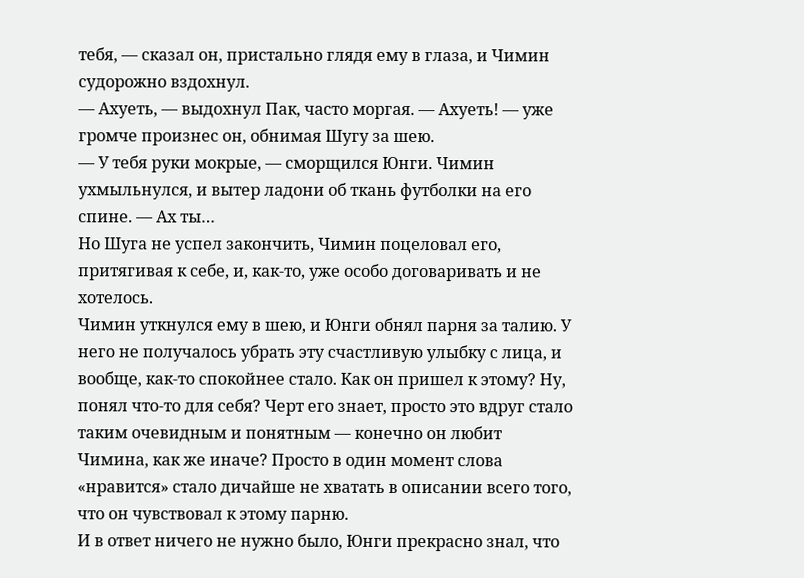тебя, — сказал он, пристально глядя ему в глаза, и Чимин судорожно вздохнул.
— Ахуеть, — выдохнул Пак, часто моргая. — Ахуеть! — уже громче произнес он, обнимая Шугу за шею.
— У тебя руки мокрые, — сморщился Юнги. Чимин ухмыльнулся, и вытер ладони об ткань футболки на его спине. — Ах ты…
Но Шуга не успел закончить, Чимин поцеловал его, притягивая к себе, и, как-то, уже особо договаривать и не хотелось.
Чимин уткнулся ему в шею, и Юнги обнял парня за талию. У него не получалось убрать эту счастливую улыбку с лица, и вообще, как-то спокойнее стало. Как он пришел к этому? Ну, понял что-то для себя? Черт его знает, просто это вдруг стало таким очевидным и понятным — конечно он любит Чимина, как же иначе? Просто в один момент слова «нравится» стало дичайше не хватать в описании всего того, что он чувствовал к этому парню.
И в ответ ничего не нужно было, Юнги прекрасно знал, что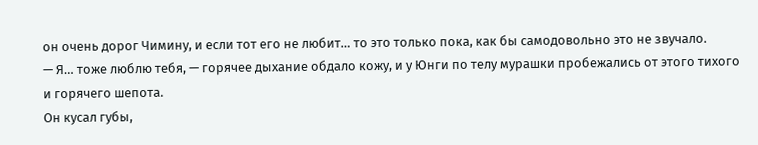он очень дорог Чимину, и если тот его не любит… то это только пока, как бы самодовольно это не звучало.
— Я… тоже люблю тебя, — горячее дыхание обдало кожу, и у Юнги по телу мурашки пробежались от этого тихого и горячего шепота.
Он кусал губы,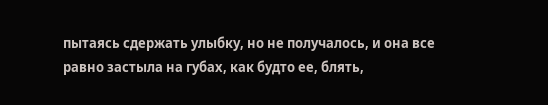пытаясь сдержать улыбку, но не получалось, и она все равно застыла на губах, как будто ее, блять,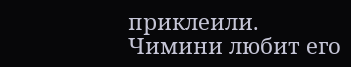приклеили.
Чимини любит его